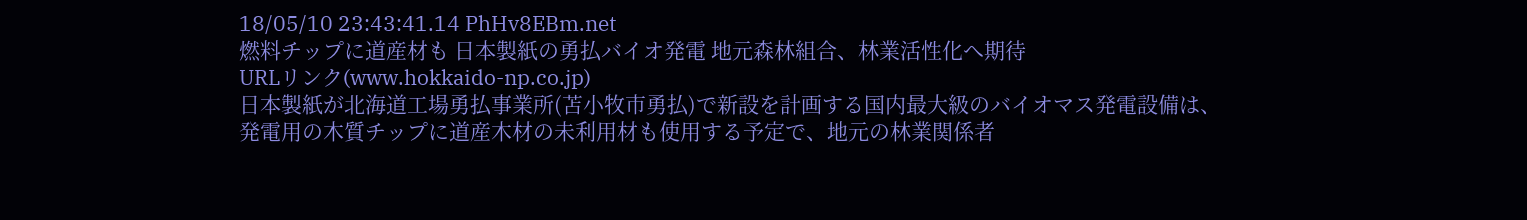18/05/10 23:43:41.14 PhHv8EBm.net
燃料チップに道産材も 日本製紙の勇払バイオ発電 地元森林組合、林業活性化へ期待
URLリンク(www.hokkaido-np.co.jp)
日本製紙が北海道工場勇払事業所(苫小牧市勇払)で新設を計画する国内最大級のバイオマス発電設備は、
発電用の木質チップに道産木材の未利用材も使用する予定で、地元の林業関係者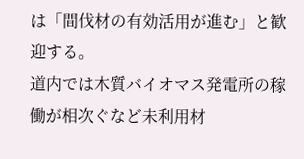は「間伐材の有効活用が進む」と歓迎する。
道内では木質バイオマス発電所の稼働が相次ぐなど未利用材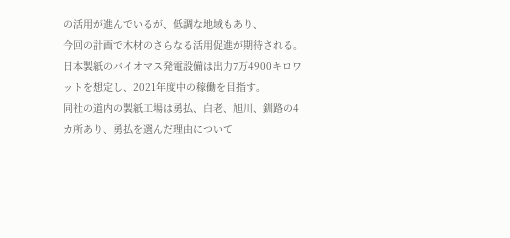の活用が進んでいるが、低調な地域もあり、
今回の計画で木材のさらなる活用促進が期待される。
日本製紙のバイオマス発電設備は出力7万4900キロワットを想定し、2021年度中の稼働を目指す。
同社の道内の製紙工場は勇払、白老、旭川、釧路の4カ所あり、勇払を選んだ理由について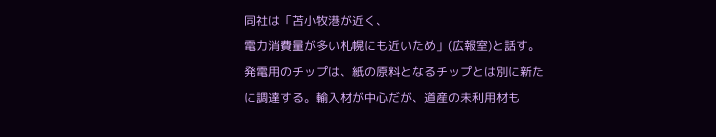同社は「苫小牧港が近く、
電力消費量が多い札幌にも近いため」(広報室)と話す。
発電用のチップは、紙の原料となるチップとは別に新たに調達する。輸入材が中心だが、道産の未利用材も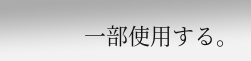一部使用する。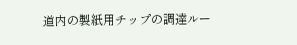道内の製紙用チップの調達ルー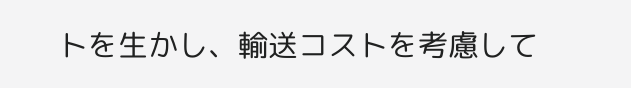トを生かし、輸送コストを考慮して